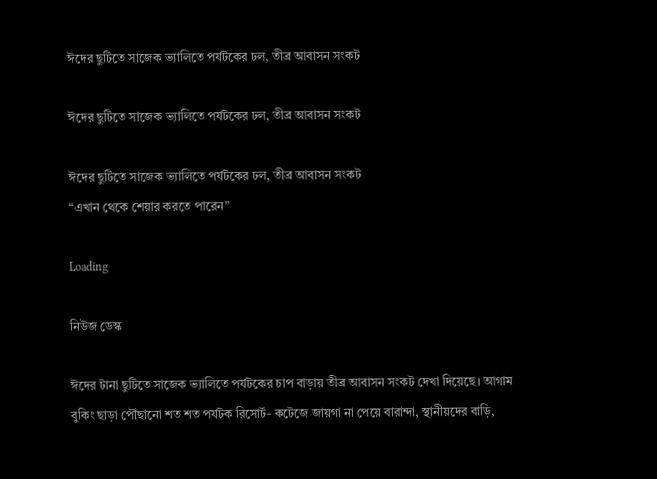ঈদের ছুটিতে সাজেক ভ্যালিতে পর্যটকের ঢল, তীব্র আবাসন সংকট

ঈদের ছুটিতে সাজেক ভ্যালিতে পর্যটকের ঢল, তীব্র আবাসন সংকট

ঈদের ছুটিতে সাজেক ভ্যালিতে পর্যটকের ঢল, তীব্র আবাসন সংকট
“এখান থেকে শেয়ার করতে পারেন”

Loading

নিউজ ডেস্ক

ঈদের টানা ছুটিতে সাজেক ভ্যালিতে পর্যটকের চাপ বাড়ায় তীব্র আবাসন সংকট দেখা দিয়েছে। আগাম বুকিং ছাড়া পৌঁছানো শত শত পর্যটক রিসোর্ট- কটেজে জায়গা না পেয়ে বারান্দা, স্থানীয়দের বাড়ি,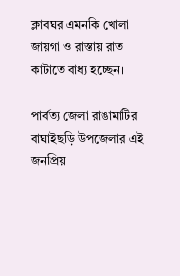ক্লাবঘর এমনকি খোলা জায়গা ও রাস্তায় রাত কাটাতে বাধ্য হচ্ছেন।

পার্বত্য জেলা রাঙামাটির বাঘাইছড়ি উপজেলার এই জনপ্রিয়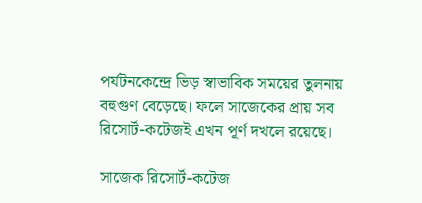পর্যটনকেন্দ্রে ভিড় স্বাভাবিক সময়ের তুলনায় বহুগুণ বেড়েছে। ফলে সাজেকের প্রায় সব রিসোর্ট-কটেজই এখন পূর্ণ দখলে রয়েছে।

সাজেক রিসোর্ট-কটেজ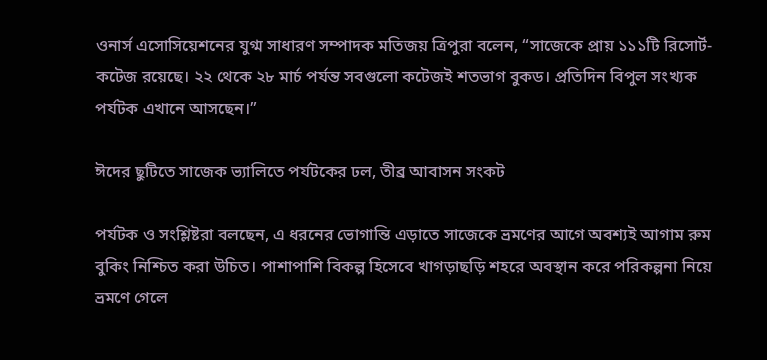ওনার্স এসোসিয়েশনের যুগ্ম সাধারণ সম্পাদক মতিজয় ত্রিপুরা বলেন, “সাজেকে প্রায় ১১১টি রিসোর্ট-কটেজ রয়েছে। ২২ থেকে ২৮ মার্চ পর্যন্ত সবগুলো কটেজই শতভাগ বুকড। প্রতিদিন বিপুল সংখ্যক পর্যটক এখানে আসছেন।”

ঈদের ছুটিতে সাজেক ভ্যালিতে পর্যটকের ঢল, তীব্র আবাসন সংকট

পর্যটক ও সংশ্লিষ্টরা বলছেন, এ ধরনের ভোগান্তি এড়াতে সাজেকে ভ্রমণের আগে অবশ্যই আগাম রুম বুকিং নিশ্চিত করা উচিত। পাশাপাশি বিকল্প হিসেবে খাগড়াছড়ি শহরে অবস্থান করে পরিকল্পনা নিয়ে ভ্রমণে গেলে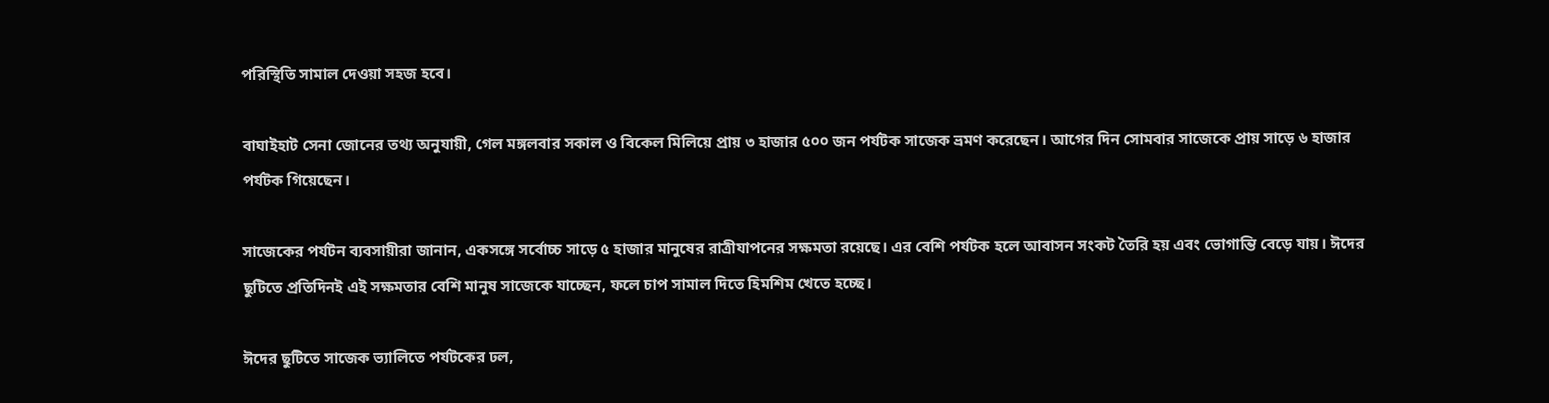পরিস্থিতি সামাল দেওয়া সহজ হবে।

বাঘাইহাট সেনা জোনের তথ্য অনুযায়ী, গেল মঙ্গলবার সকাল ও বিকেল মিলিয়ে প্রায় ৩ হাজার ৫০০ জন পর্যটক সাজেক ভ্রমণ করেছেন। আগের দিন সোমবার সাজেকে প্রায় সাড়ে ৬ হাজার পর্যটক গিয়েছেন।

সাজেকের পর্যটন ব্যবসায়ীরা জানান, একসঙ্গে সর্বোচ্চ সাড়ে ৫ হাজার মানুষের রাত্রীযাপনের সক্ষমতা রয়েছে। এর বেশি পর্যটক হলে আবাসন সংকট তৈরি হয় এবং ভোগান্তি বেড়ে যায়। ঈদের ছুটিতে প্রতিদিনই এই সক্ষমতার বেশি মানুষ সাজেকে যাচ্ছেন, ফলে চাপ সামাল দিতে হিমশিম খেতে হচ্ছে।

ঈদের ছুটিতে সাজেক ভ্যালিতে পর্যটকের ঢল,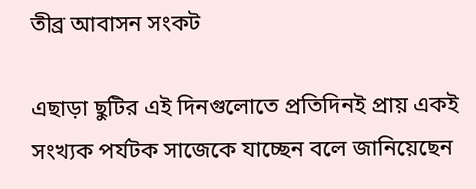তীব্র আবাসন সংকট

এছাড়া ছুটির এই দিনগুলোতে প্রতিদিনই প্রায় একই সংখ্যক পর্যটক সাজেকে যাচ্ছেন বলে জানিয়েছেন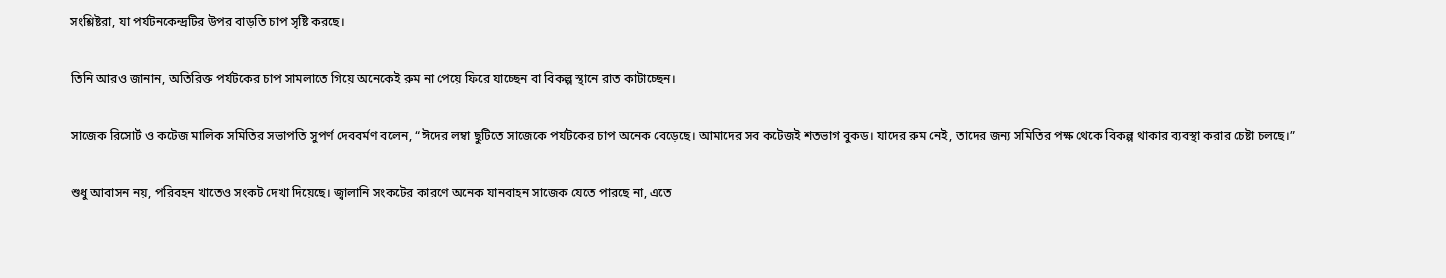সংশ্লিষ্টরা, যা পর্যটনকেন্দ্রটির উপর বাড়তি চাপ সৃষ্টি করছে।

তিনি আরও জানান, অতিরিক্ত পর্যটকের চাপ সামলাতে গিয়ে অনেকেই রুম না পেয়ে ফিরে যাচ্ছেন বা বিকল্প স্থানে রাত কাটাচ্ছেন।

সাজেক রিসোর্ট ও কটেজ মালিক সমিতির সভাপতি সুপর্ণ দেববর্মণ বলেন, “ঈদের লম্বা ছুটিতে সাজেকে পর্যটকের চাপ অনেক বেড়েছে। আমাদের সব কটেজই শতভাগ বুকড। যাদের রুম নেই, তাদের জন্য সমিতির পক্ষ থেকে বিকল্প থাকার ব্যবস্থা করার চেষ্টা চলছে।”

শুধু আবাসন নয়, পরিবহন খাতেও সংকট দেখা দিয়েছে। জ্বালানি সংকটের কারণে অনেক যানবাহন সাজেক যেতে পারছে না, এতে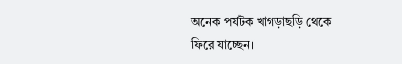অনেক পর্যটক খাগড়াছড়ি থেকে ফিরে যাচ্ছেন।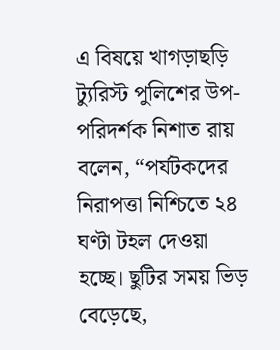এ বিষয়ে খাগড়াছড়ি ট্যুরিস্ট পুলিশের উপ-পরিদর্শক নিশাত রায় বলেন, “পর্যটকদের নিরাপত্তা নিশ্চিতে ২৪ ঘণ্টা টহল দেওয়া হচ্ছে। ছুটির সময় ভিড় বেড়েছে,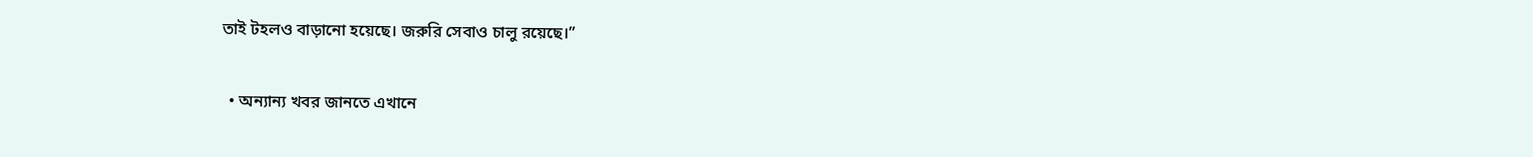তাই টহলও বাড়ানো হয়েছে। জরুরি সেবাও চালু রয়েছে।”

  • অন্যান্য খবর জানতে এখানে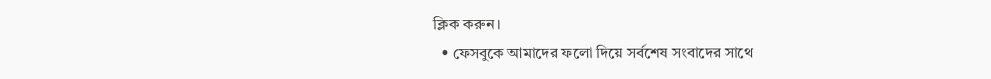ক্লিক করুন।
  • ফেসবুকে আমাদের ফলো দিয়ে সর্বশেষ সংবাদের সাথে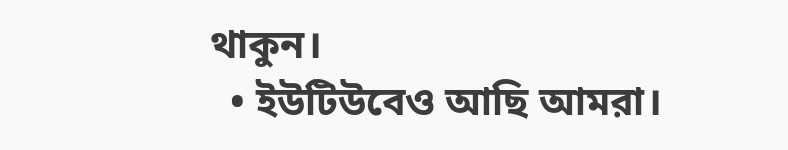থাকুন।
  • ইউটিউবেও আছি আমরা।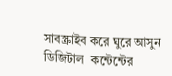সাবস্ক্রাইব করে ঘুরে আসুন ডিজিটাল  কন্টেন্টের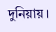দুনিয়ায়।